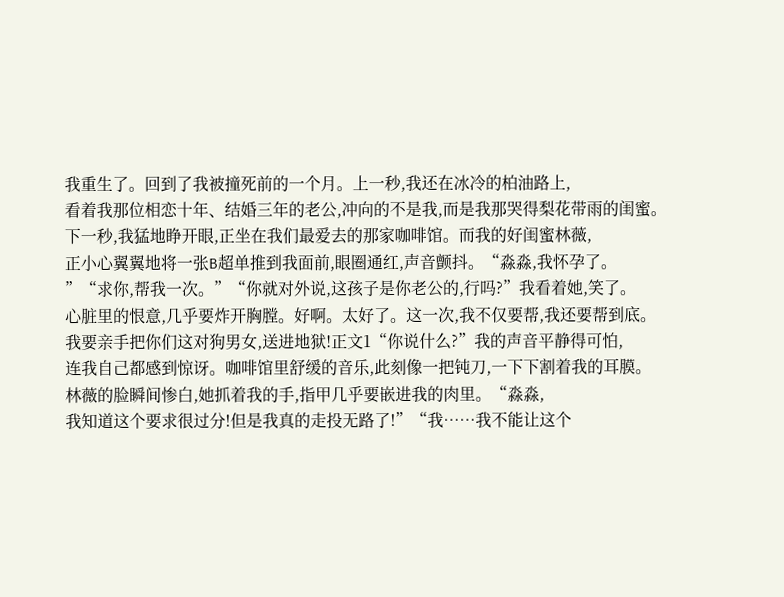我重生了。回到了我被撞死前的一个月。上一秒,我还在冰冷的柏油路上,
看着我那位相恋十年、结婚三年的老公,冲向的不是我,而是我那哭得梨花带雨的闺蜜。
下一秒,我猛地睁开眼,正坐在我们最爱去的那家咖啡馆。而我的好闺蜜林薇,
正小心翼翼地将一张B超单推到我面前,眼圈通红,声音颤抖。“淼淼,我怀孕了。
”“求你,帮我一次。”“你就对外说,这孩子是你老公的,行吗?”我看着她,笑了。
心脏里的恨意,几乎要炸开胸膛。好啊。太好了。这一次,我不仅要帮,我还要帮到底。
我要亲手把你们这对狗男女,送进地狱!正文1“你说什么?”我的声音平静得可怕,
连我自己都感到惊讶。咖啡馆里舒缓的音乐,此刻像一把钝刀,一下下割着我的耳膜。
林薇的脸瞬间惨白,她抓着我的手,指甲几乎要嵌进我的肉里。“淼淼,
我知道这个要求很过分!但是我真的走投无路了!”“我……我不能让这个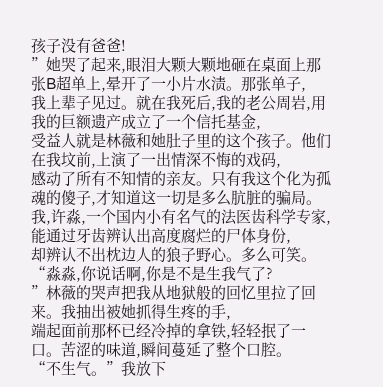孩子没有爸爸!
”她哭了起来,眼泪大颗大颗地砸在桌面上那张B超单上,晕开了一小片水渍。那张单子,
我上辈子见过。就在我死后,我的老公周岩,用我的巨额遗产成立了一个信托基金,
受益人就是林薇和她肚子里的这个孩子。他们在我坟前,上演了一出情深不悔的戏码,
感动了所有不知情的亲友。只有我这个化为孤魂的傻子,才知道这一切是多么肮脏的骗局。
我,许淼,一个国内小有名气的法医齿科学专家,能通过牙齿辨认出高度腐烂的尸体身份,
却辨认不出枕边人的狼子野心。多么可笑。“淼淼,你说话啊,你是不是生我气了?
”林薇的哭声把我从地狱般的回忆里拉了回来。我抽出被她抓得生疼的手,
端起面前那杯已经冷掉的拿铁,轻轻抿了一口。苦涩的味道,瞬间蔓延了整个口腔。
“不生气。”我放下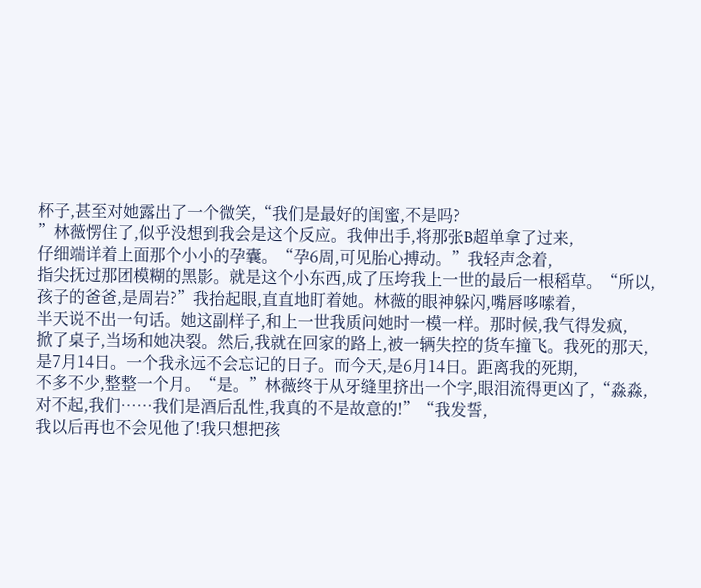杯子,甚至对她露出了一个微笑,“我们是最好的闺蜜,不是吗?
”林薇愣住了,似乎没想到我会是这个反应。我伸出手,将那张B超单拿了过来,
仔细端详着上面那个小小的孕囊。“孕6周,可见胎心搏动。”我轻声念着,
指尖抚过那团模糊的黑影。就是这个小东西,成了压垮我上一世的最后一根稻草。“所以,
孩子的爸爸,是周岩?”我抬起眼,直直地盯着她。林薇的眼神躲闪,嘴唇哆嗦着,
半天说不出一句话。她这副样子,和上一世我质问她时一模一样。那时候,我气得发疯,
掀了桌子,当场和她决裂。然后,我就在回家的路上,被一辆失控的货车撞飞。我死的那天,
是7月14日。一个我永远不会忘记的日子。而今天,是6月14日。距离我的死期,
不多不少,整整一个月。“是。”林薇终于从牙缝里挤出一个字,眼泪流得更凶了,“淼淼,
对不起,我们……我们是酒后乱性,我真的不是故意的!”“我发誓,
我以后再也不会见他了!我只想把孩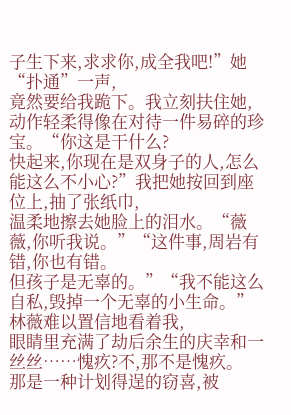子生下来,求求你,成全我吧!”她“扑通”一声,
竟然要给我跪下。我立刻扶住她,动作轻柔得像在对待一件易碎的珍宝。“你这是干什么?
快起来,你现在是双身子的人,怎么能这么不小心?”我把她按回到座位上,抽了张纸巾,
温柔地擦去她脸上的泪水。“薇薇,你听我说。”“这件事,周岩有错,你也有错。
但孩子是无辜的。”“我不能这么自私,毁掉一个无辜的小生命。”林薇难以置信地看着我,
眼睛里充满了劫后余生的庆幸和一丝丝……愧疚?不,那不是愧疚。
那是一种计划得逞的窃喜,被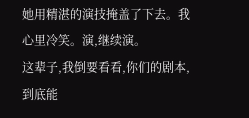她用精湛的演技掩盖了下去。我心里冷笑。演,继续演。
这辈子,我倒要看看,你们的剧本,到底能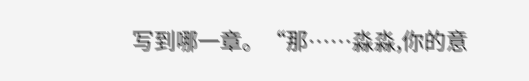写到哪一章。“那……淼淼,你的意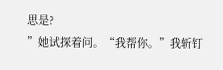思是?
”她试探着问。“我帮你。”我斩钉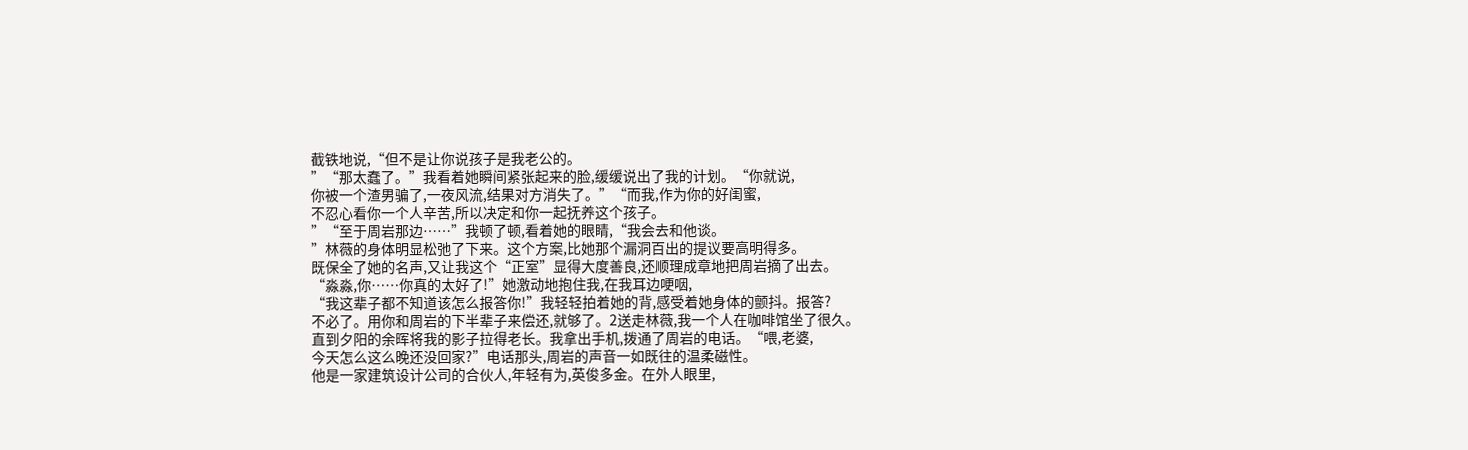截铁地说,“但不是让你说孩子是我老公的。
”“那太蠢了。”我看着她瞬间紧张起来的脸,缓缓说出了我的计划。“你就说,
你被一个渣男骗了,一夜风流,结果对方消失了。”“而我,作为你的好闺蜜,
不忍心看你一个人辛苦,所以决定和你一起抚养这个孩子。
”“至于周岩那边……”我顿了顿,看着她的眼睛,“我会去和他谈。
”林薇的身体明显松弛了下来。这个方案,比她那个漏洞百出的提议要高明得多。
既保全了她的名声,又让我这个“正室”显得大度善良,还顺理成章地把周岩摘了出去。
“淼淼,你……你真的太好了!”她激动地抱住我,在我耳边哽咽,
“我这辈子都不知道该怎么报答你!”我轻轻拍着她的背,感受着她身体的颤抖。报答?
不必了。用你和周岩的下半辈子来偿还,就够了。2送走林薇,我一个人在咖啡馆坐了很久。
直到夕阳的余晖将我的影子拉得老长。我拿出手机,拨通了周岩的电话。“喂,老婆,
今天怎么这么晚还没回家?”电话那头,周岩的声音一如既往的温柔磁性。
他是一家建筑设计公司的合伙人,年轻有为,英俊多金。在外人眼里,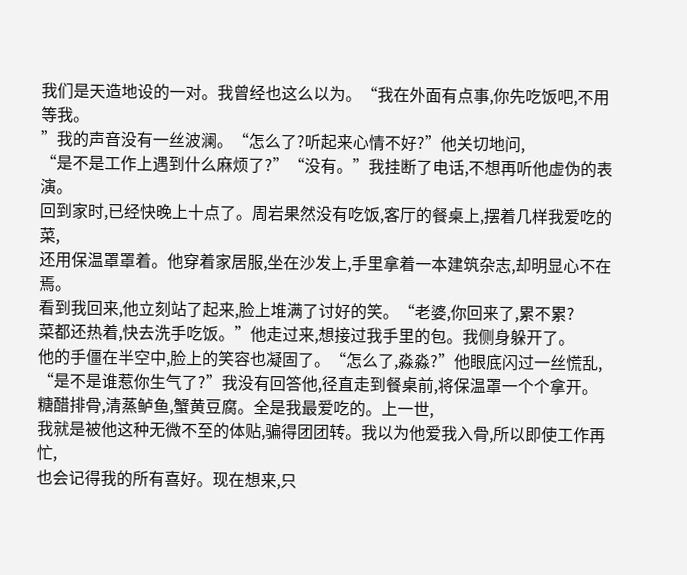我们是天造地设的一对。我曾经也这么以为。“我在外面有点事,你先吃饭吧,不用等我。
”我的声音没有一丝波澜。“怎么了?听起来心情不好?”他关切地问,
“是不是工作上遇到什么麻烦了?”“没有。”我挂断了电话,不想再听他虚伪的表演。
回到家时,已经快晚上十点了。周岩果然没有吃饭,客厅的餐桌上,摆着几样我爱吃的菜,
还用保温罩罩着。他穿着家居服,坐在沙发上,手里拿着一本建筑杂志,却明显心不在焉。
看到我回来,他立刻站了起来,脸上堆满了讨好的笑。“老婆,你回来了,累不累?
菜都还热着,快去洗手吃饭。”他走过来,想接过我手里的包。我侧身躲开了。
他的手僵在半空中,脸上的笑容也凝固了。“怎么了,淼淼?”他眼底闪过一丝慌乱,
“是不是谁惹你生气了?”我没有回答他,径直走到餐桌前,将保温罩一个个拿开。
糖醋排骨,清蒸鲈鱼,蟹黄豆腐。全是我最爱吃的。上一世,
我就是被他这种无微不至的体贴,骗得团团转。我以为他爱我入骨,所以即使工作再忙,
也会记得我的所有喜好。现在想来,只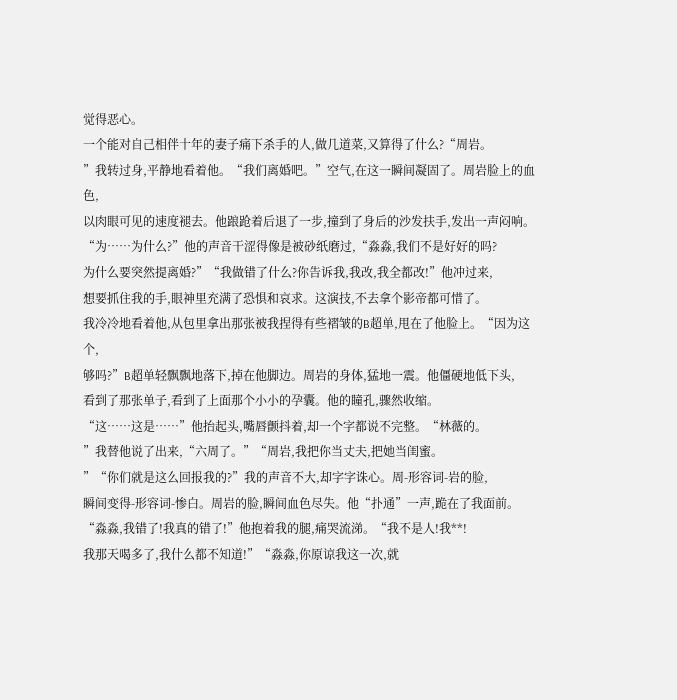觉得恶心。
一个能对自己相伴十年的妻子痛下杀手的人,做几道菜,又算得了什么?“周岩。
”我转过身,平静地看着他。“我们离婚吧。”空气,在这一瞬间凝固了。周岩脸上的血色,
以肉眼可见的速度褪去。他踉跄着后退了一步,撞到了身后的沙发扶手,发出一声闷响。
“为……为什么?”他的声音干涩得像是被砂纸磨过,“淼淼,我们不是好好的吗?
为什么要突然提离婚?”“我做错了什么?你告诉我,我改,我全都改!”他冲过来,
想要抓住我的手,眼神里充满了恐惧和哀求。这演技,不去拿个影帝都可惜了。
我冷冷地看着他,从包里拿出那张被我捏得有些褶皱的B超单,甩在了他脸上。“因为这个,
够吗?”B超单轻飘飘地落下,掉在他脚边。周岩的身体,猛地一震。他僵硬地低下头,
看到了那张单子,看到了上面那个小小的孕囊。他的瞳孔,骤然收缩。
“这……这是……”他抬起头,嘴唇颤抖着,却一个字都说不完整。“林薇的。
”我替他说了出来,“六周了。”“周岩,我把你当丈夫,把她当闺蜜。
”“你们就是这么回报我的?”我的声音不大,却字字诛心。周-形容词-岩的脸,
瞬间变得-形容词-惨白。周岩的脸,瞬间血色尽失。他“扑通”一声,跪在了我面前。
“淼淼,我错了!我真的错了!”他抱着我的腿,痛哭流涕。“我不是人!我**!
我那天喝多了,我什么都不知道!”“淼淼,你原谅我这一次,就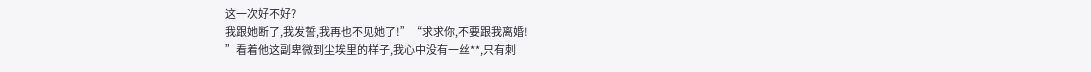这一次好不好?
我跟她断了,我发誓,我再也不见她了!”“求求你,不要跟我离婚!
”看着他这副卑微到尘埃里的样子,我心中没有一丝**,只有刺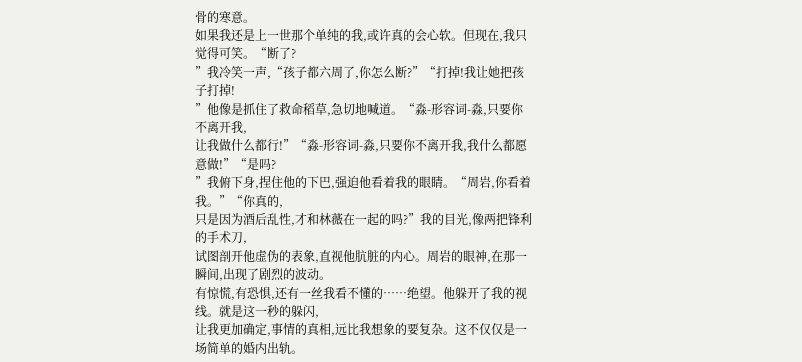骨的寒意。
如果我还是上一世那个单纯的我,或许真的会心软。但现在,我只觉得可笑。“断了?
”我冷笑一声,“孩子都六周了,你怎么断?”“打掉!我让她把孩子打掉!
”他像是抓住了救命稻草,急切地喊道。“淼-形容词-淼,只要你不离开我,
让我做什么都行!”“淼-形容词-淼,只要你不离开我,我什么都愿意做!”“是吗?
”我俯下身,捏住他的下巴,强迫他看着我的眼睛。“周岩,你看着我。”“你真的,
只是因为酒后乱性,才和林薇在一起的吗?”我的目光,像两把锋利的手术刀,
试图剖开他虚伪的表象,直视他肮脏的内心。周岩的眼神,在那一瞬间,出现了剧烈的波动。
有惊慌,有恐惧,还有一丝我看不懂的……绝望。他躲开了我的视线。就是这一秒的躲闪,
让我更加确定,事情的真相,远比我想象的要复杂。这不仅仅是一场简单的婚内出轨。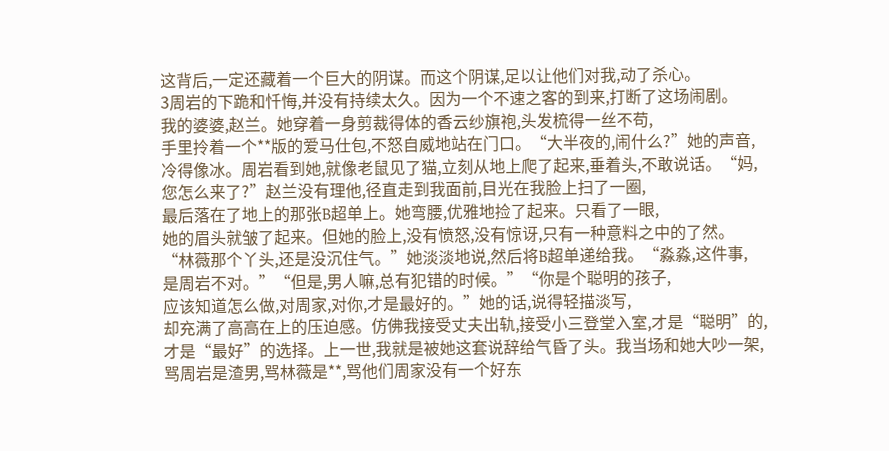这背后,一定还藏着一个巨大的阴谋。而这个阴谋,足以让他们对我,动了杀心。
3周岩的下跪和忏悔,并没有持续太久。因为一个不速之客的到来,打断了这场闹剧。
我的婆婆,赵兰。她穿着一身剪裁得体的香云纱旗袍,头发梳得一丝不苟,
手里拎着一个**版的爱马仕包,不怒自威地站在门口。“大半夜的,闹什么?”她的声音,
冷得像冰。周岩看到她,就像老鼠见了猫,立刻从地上爬了起来,垂着头,不敢说话。“妈,
您怎么来了?”赵兰没有理他,径直走到我面前,目光在我脸上扫了一圈,
最后落在了地上的那张B超单上。她弯腰,优雅地捡了起来。只看了一眼,
她的眉头就皱了起来。但她的脸上,没有愤怒,没有惊讶,只有一种意料之中的了然。
“林薇那个丫头,还是没沉住气。”她淡淡地说,然后将B超单递给我。“淼淼,这件事,
是周岩不对。”“但是,男人嘛,总有犯错的时候。”“你是个聪明的孩子,
应该知道怎么做,对周家,对你,才是最好的。”她的话,说得轻描淡写,
却充满了高高在上的压迫感。仿佛我接受丈夫出轨,接受小三登堂入室,才是“聪明”的,
才是“最好”的选择。上一世,我就是被她这套说辞给气昏了头。我当场和她大吵一架,
骂周岩是渣男,骂林薇是**,骂他们周家没有一个好东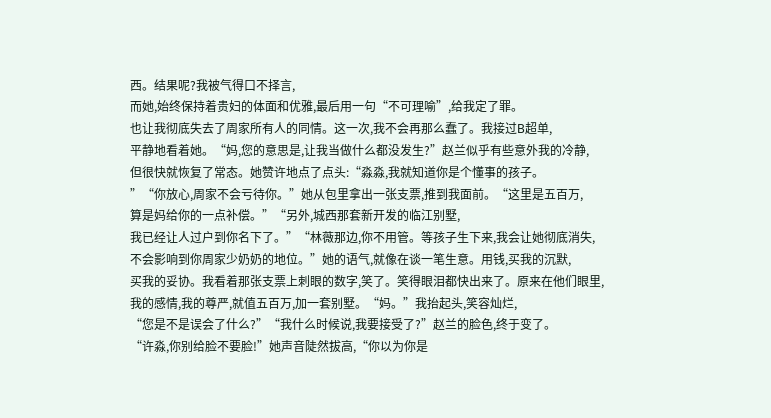西。结果呢?我被气得口不择言,
而她,始终保持着贵妇的体面和优雅,最后用一句“不可理喻”,给我定了罪。
也让我彻底失去了周家所有人的同情。这一次,我不会再那么蠢了。我接过B超单,
平静地看着她。“妈,您的意思是,让我当做什么都没发生?”赵兰似乎有些意外我的冷静,
但很快就恢复了常态。她赞许地点了点头:“淼淼,我就知道你是个懂事的孩子。
”“你放心,周家不会亏待你。”她从包里拿出一张支票,推到我面前。“这里是五百万,
算是妈给你的一点补偿。”“另外,城西那套新开发的临江别墅,
我已经让人过户到你名下了。”“林薇那边,你不用管。等孩子生下来,我会让她彻底消失,
不会影响到你周家少奶奶的地位。”她的语气,就像在谈一笔生意。用钱,买我的沉默,
买我的妥协。我看着那张支票上刺眼的数字,笑了。笑得眼泪都快出来了。原来在他们眼里,
我的感情,我的尊严,就值五百万,加一套别墅。“妈。”我抬起头,笑容灿烂,
“您是不是误会了什么?”“我什么时候说,我要接受了?”赵兰的脸色,终于变了。
“许淼,你别给脸不要脸!”她声音陡然拔高,“你以为你是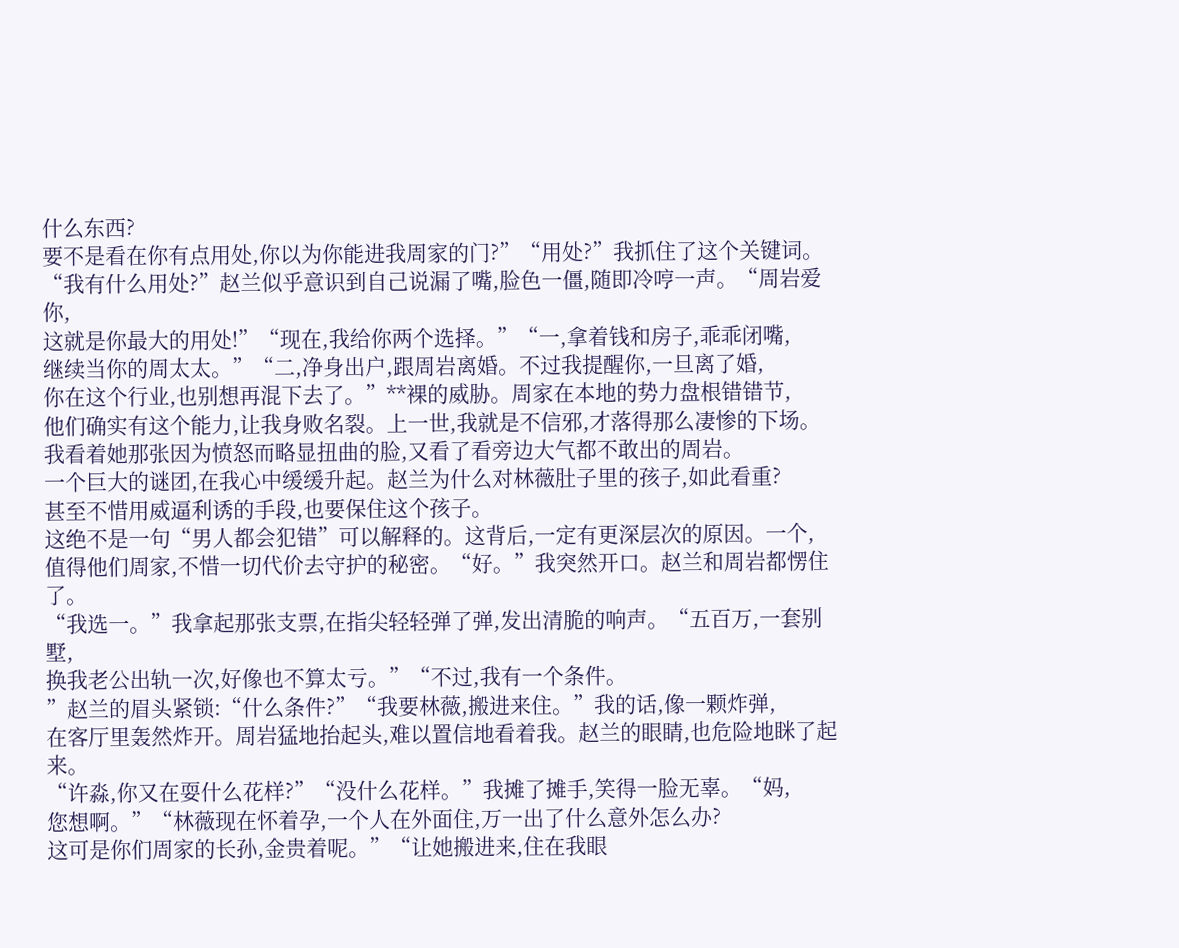什么东西?
要不是看在你有点用处,你以为你能进我周家的门?”“用处?”我抓住了这个关键词。
“我有什么用处?”赵兰似乎意识到自己说漏了嘴,脸色一僵,随即冷哼一声。“周岩爱你,
这就是你最大的用处!”“现在,我给你两个选择。”“一,拿着钱和房子,乖乖闭嘴,
继续当你的周太太。”“二,净身出户,跟周岩离婚。不过我提醒你,一旦离了婚,
你在这个行业,也别想再混下去了。”**裸的威胁。周家在本地的势力盘根错错节,
他们确实有这个能力,让我身败名裂。上一世,我就是不信邪,才落得那么凄惨的下场。
我看着她那张因为愤怒而略显扭曲的脸,又看了看旁边大气都不敢出的周岩。
一个巨大的谜团,在我心中缓缓升起。赵兰为什么对林薇肚子里的孩子,如此看重?
甚至不惜用威逼利诱的手段,也要保住这个孩子。
这绝不是一句“男人都会犯错”可以解释的。这背后,一定有更深层次的原因。一个,
值得他们周家,不惜一切代价去守护的秘密。“好。”我突然开口。赵兰和周岩都愣住了。
“我选一。”我拿起那张支票,在指尖轻轻弹了弹,发出清脆的响声。“五百万,一套别墅,
换我老公出轨一次,好像也不算太亏。”“不过,我有一个条件。
”赵兰的眉头紧锁:“什么条件?”“我要林薇,搬进来住。”我的话,像一颗炸弹,
在客厅里轰然炸开。周岩猛地抬起头,难以置信地看着我。赵兰的眼睛,也危险地眯了起来。
“许淼,你又在耍什么花样?”“没什么花样。”我摊了摊手,笑得一脸无辜。“妈,
您想啊。”“林薇现在怀着孕,一个人在外面住,万一出了什么意外怎么办?
这可是你们周家的长孙,金贵着呢。”“让她搬进来,住在我眼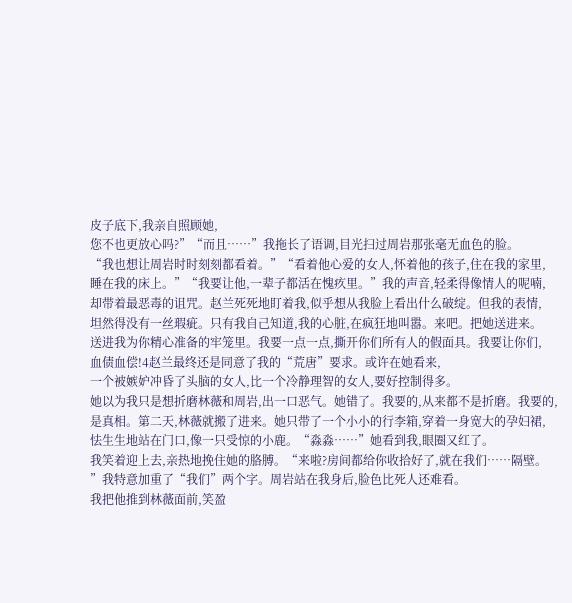皮子底下,我亲自照顾她,
您不也更放心吗?”“而且……”我拖长了语调,目光扫过周岩那张毫无血色的脸。
“我也想让周岩时时刻刻都看着。”“看着他心爱的女人,怀着他的孩子,住在我的家里,
睡在我的床上。”“我要让他,一辈子都活在愧疚里。”我的声音,轻柔得像情人的呢喃,
却带着最恶毒的诅咒。赵兰死死地盯着我,似乎想从我脸上看出什么破绽。但我的表情,
坦然得没有一丝瑕疵。只有我自己知道,我的心脏,在疯狂地叫嚣。来吧。把她送进来。
送进我为你精心准备的牢笼里。我要一点一点,撕开你们所有人的假面具。我要让你们,
血债血偿!4赵兰最终还是同意了我的“荒唐”要求。或许在她看来,
一个被嫉妒冲昏了头脑的女人,比一个冷静理智的女人,要好控制得多。
她以为我只是想折磨林薇和周岩,出一口恶气。她错了。我要的,从来都不是折磨。我要的,
是真相。第二天,林薇就搬了进来。她只带了一个小小的行李箱,穿着一身宽大的孕妇裙,
怯生生地站在门口,像一只受惊的小鹿。“淼淼……”她看到我,眼圈又红了。
我笑着迎上去,亲热地挽住她的胳膊。“来啦?房间都给你收拾好了,就在我们……隔壁。
”我特意加重了“我们”两个字。周岩站在我身后,脸色比死人还难看。
我把他推到林薇面前,笑盈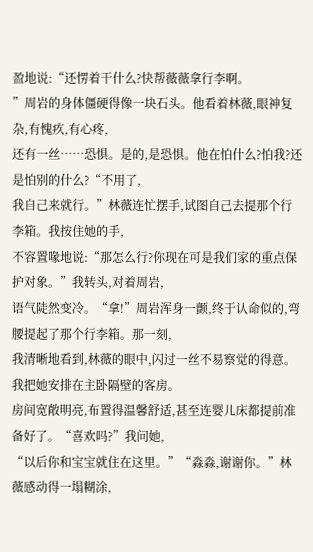盈地说:“还愣着干什么?快帮薇薇拿行李啊。
”周岩的身体僵硬得像一块石头。他看着林薇,眼神复杂,有愧疚,有心疼,
还有一丝……恐惧。是的,是恐惧。他在怕什么?怕我?还是怕别的什么?“不用了,
我自己来就行。”林薇连忙摆手,试图自己去提那个行李箱。我按住她的手,
不容置喙地说:“那怎么行?你现在可是我们家的重点保护对象。”我转头,对着周岩,
语气陡然变冷。“拿!”周岩浑身一颤,终于认命似的,弯腰提起了那个行李箱。那一刻,
我清晰地看到,林薇的眼中,闪过一丝不易察觉的得意。我把她安排在主卧隔壁的客房。
房间宽敞明亮,布置得温馨舒适,甚至连婴儿床都提前准备好了。“喜欢吗?”我问她,
“以后你和宝宝就住在这里。”“淼淼,谢谢你。”林薇感动得一塌糊涂,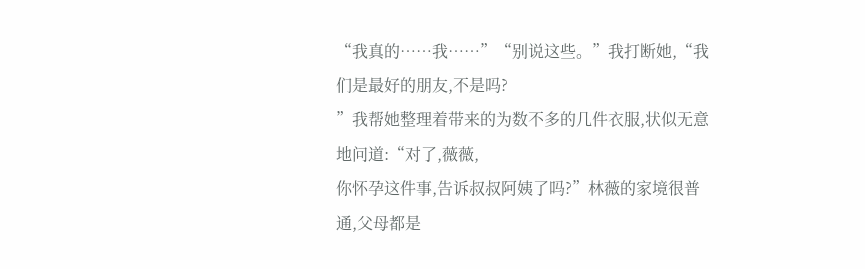“我真的……我……”“别说这些。”我打断她,“我们是最好的朋友,不是吗?
”我帮她整理着带来的为数不多的几件衣服,状似无意地问道:“对了,薇薇,
你怀孕这件事,告诉叔叔阿姨了吗?”林薇的家境很普通,父母都是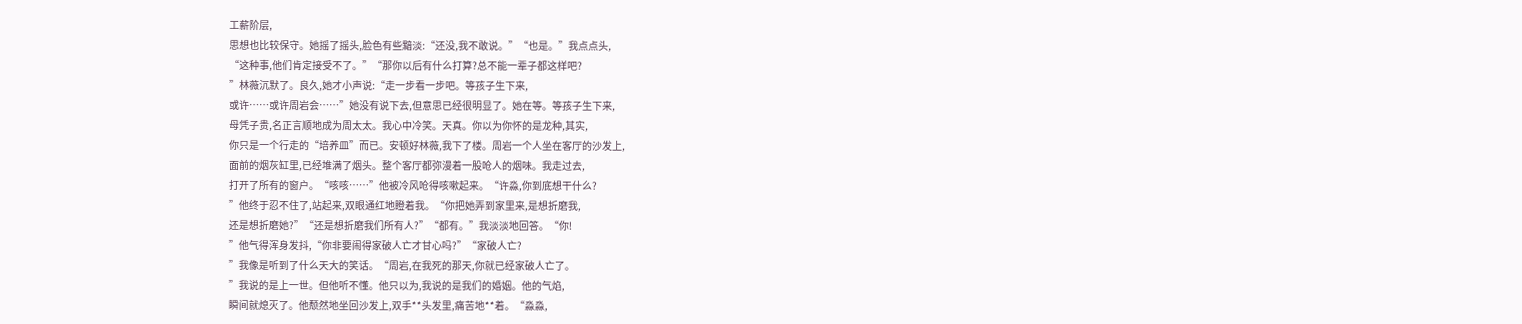工薪阶层,
思想也比较保守。她摇了摇头,脸色有些黯淡:“还没,我不敢说。”“也是。”我点点头,
“这种事,他们肯定接受不了。”“那你以后有什么打算?总不能一辈子都这样吧?
”林薇沉默了。良久,她才小声说:“走一步看一步吧。等孩子生下来,
或许……或许周岩会……”她没有说下去,但意思已经很明显了。她在等。等孩子生下来,
母凭子贵,名正言顺地成为周太太。我心中冷笑。天真。你以为你怀的是龙种,其实,
你只是一个行走的“培养皿”而已。安顿好林薇,我下了楼。周岩一个人坐在客厅的沙发上,
面前的烟灰缸里,已经堆满了烟头。整个客厅都弥漫着一股呛人的烟味。我走过去,
打开了所有的窗户。“咳咳……”他被冷风呛得咳嗽起来。“许淼,你到底想干什么?
”他终于忍不住了,站起来,双眼通红地瞪着我。“你把她弄到家里来,是想折磨我,
还是想折磨她?”“还是想折磨我们所有人?”“都有。”我淡淡地回答。“你!
”他气得浑身发抖,“你非要闹得家破人亡才甘心吗?”“家破人亡?
”我像是听到了什么天大的笑话。“周岩,在我死的那天,你就已经家破人亡了。
”我说的是上一世。但他听不懂。他只以为,我说的是我们的婚姻。他的气焰,
瞬间就熄灭了。他颓然地坐回沙发上,双手**头发里,痛苦地**着。“淼淼,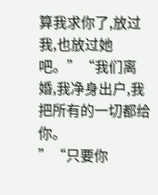算我求你了,放过我,也放过她吧。”“我们离婚,我净身出户,我把所有的一切都给你。
”“只要你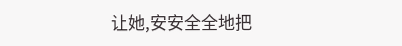让她,安安全全地把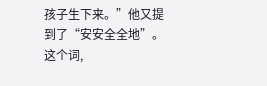孩子生下来。”他又提到了“安安全全地”。这个词,